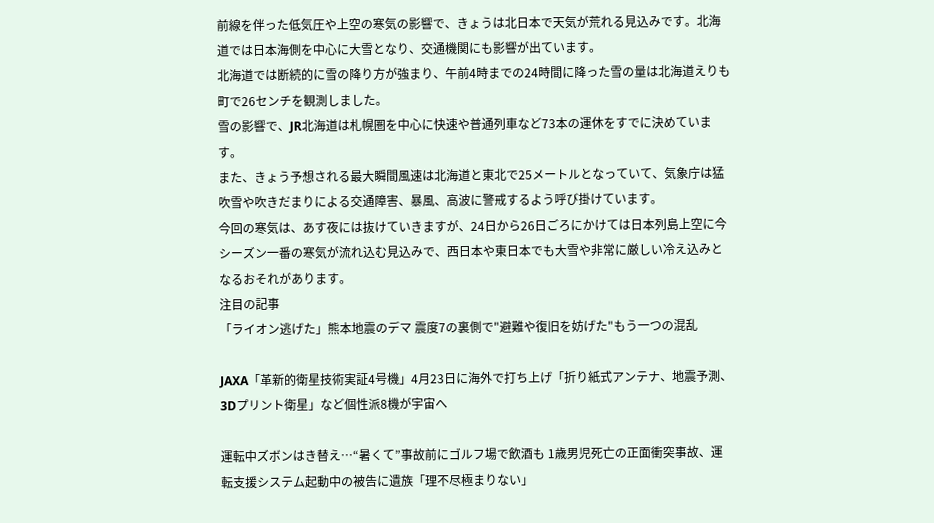前線を伴った低気圧や上空の寒気の影響で、きょうは北日本で天気が荒れる見込みです。北海道では日本海側を中心に大雪となり、交通機関にも影響が出ています。
北海道では断続的に雪の降り方が強まり、午前4時までの24時間に降った雪の量は北海道えりも町で26センチを観測しました。
雪の影響で、JR北海道は札幌圏を中心に快速や普通列車など73本の運休をすでに決めています。
また、きょう予想される最大瞬間風速は北海道と東北で25メートルとなっていて、気象庁は猛吹雪や吹きだまりによる交通障害、暴風、高波に警戒するよう呼び掛けています。
今回の寒気は、あす夜には抜けていきますが、24日から26日ごろにかけては日本列島上空に今シーズン一番の寒気が流れ込む見込みで、西日本や東日本でも大雪や非常に厳しい冷え込みとなるおそれがあります。
注目の記事
「ライオン逃げた」熊本地震のデマ 震度7の裏側で"避難や復旧を妨げた"もう一つの混乱

JAXA「革新的衛星技術実証4号機」4月23日に海外で打ち上げ「折り紙式アンテナ、地震予測、3Dプリント衛星」など個性派8機が宇宙へ

運転中ズボンはき替え⋯“暑くて”事故前にゴルフ場で飲酒も 1歳男児死亡の正面衝突事故、運転支援システム起動中の被告に遺族「理不尽極まりない」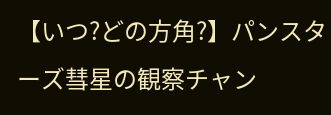【いつ?どの方角?】パンスターズ彗星の観察チャン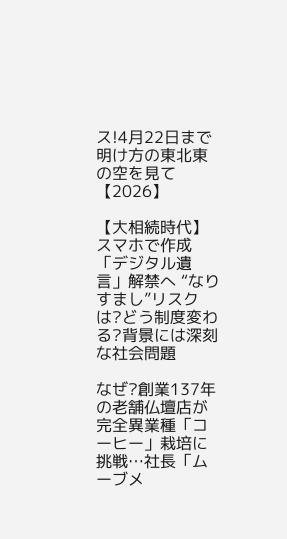ス!4月22日まで明け方の東北東の空を見て【2026】

【大相続時代】スマホで作成「デジタル遺言」解禁へ “なりすまし”リスクは?どう制度変わる?背景には深刻な社会問題

なぜ?創業137年の老舗仏壇店が完全異業種「コーヒー」栽培に挑戦…社長「ムーブメ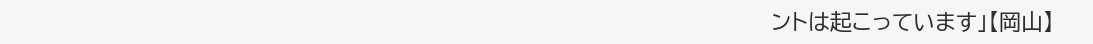ントは起こっています」【岡山】